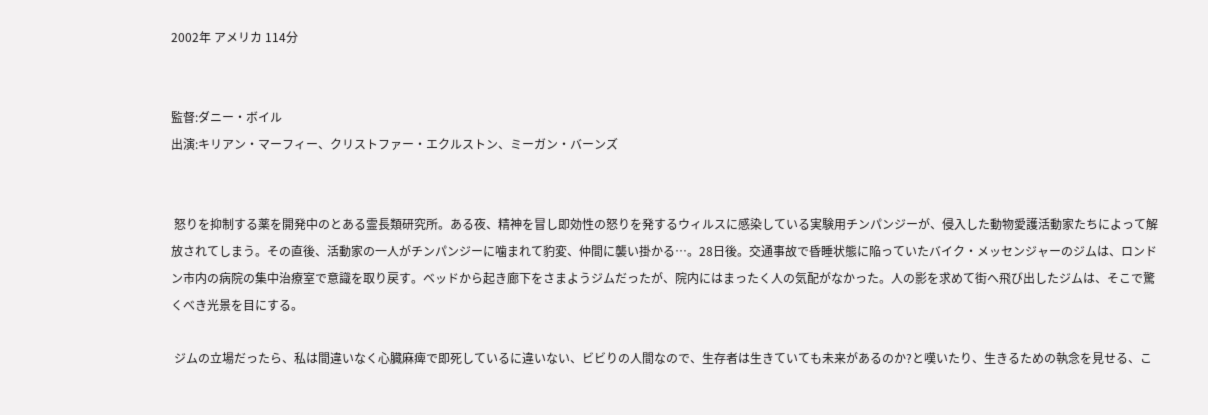2002年 アメリカ 114分


監督:ダニー・ボイル
出演:キリアン・マーフィー、クリストファー・エクルストン、ミーガン・バーンズ


 怒りを抑制する薬を開発中のとある霊長類研究所。ある夜、精神を冒し即効性の怒りを発するウィルスに感染している実験用チンパンジーが、侵入した動物愛護活動家たちによって解放されてしまう。その直後、活動家の一人がチンパンジーに噛まれて豹変、仲間に襲い掛かる…。28日後。交通事故で昏睡状態に陥っていたバイク・メッセンジャーのジムは、ロンドン市内の病院の集中治療室で意識を取り戻す。ベッドから起き廊下をさまようジムだったが、院内にはまったく人の気配がなかった。人の影を求めて街へ飛び出したジムは、そこで驚くべき光景を目にする。

 ジムの立場だったら、私は間違いなく心臓麻痺で即死しているに違いない、ビビりの人間なので、生存者は生きていても未来があるのか?と嘆いたり、生きるための執念を見せる、こ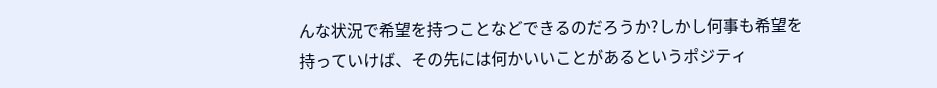んな状況で希望を持つことなどできるのだろうか?しかし何事も希望を持っていけば、その先には何かいいことがあるというポジティ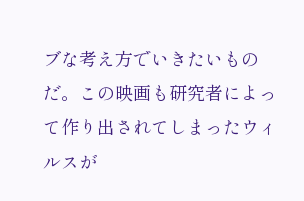ブな考え方でいきたいものだ。この映画も研究者によって作り出されてしまったウィルスが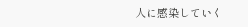人に感染していく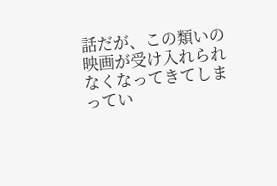話だが、この類いの映画が受け入れられなくなってきてしまってい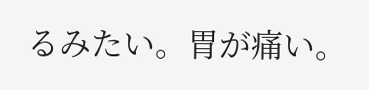るみたい。胃が痛い。